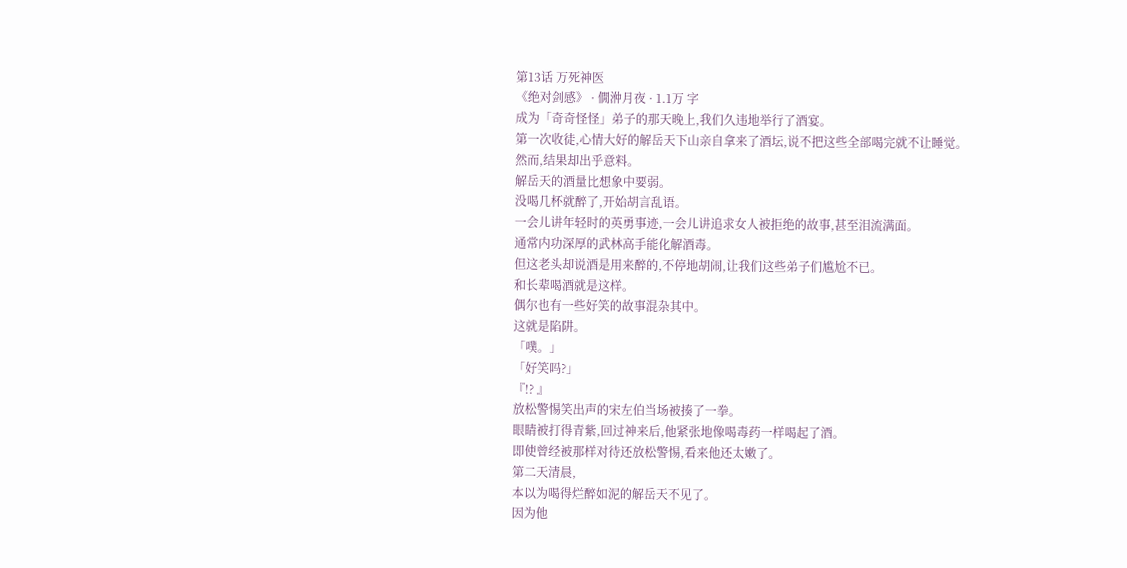第13话 万死神医
《绝对剑感》 · 僩㳞月夜 · 1.1万 字
成为「奇奇怪怪」弟子的那天晚上,我们久违地举行了酒宴。
第一次收徒,心情大好的解岳天下山亲自拿来了酒坛,说不把这些全部喝完就不让睡觉。
然而,结果却出乎意料。
解岳天的酒量比想象中要弱。
没喝几杯就醉了,开始胡言乱语。
一会儿讲年轻时的英勇事迹,一会儿讲追求女人被拒绝的故事,甚至泪流满面。
通常内功深厚的武林高手能化解酒毒。
但这老头却说酒是用来醉的,不停地胡闹,让我们这些弟子们尴尬不已。
和长辈喝酒就是这样。
偶尔也有一些好笑的故事混杂其中。
这就是陷阱。
「噗。」
「好笑吗?」
『!? 』
放松警惕笑出声的宋左伯当场被揍了一拳。
眼睛被打得青紫,回过神来后,他紧张地像喝毒药一样喝起了酒。
即使曾经被那样对待还放松警惕,看来他还太嫩了。
第二天清晨,
本以为喝得烂醉如泥的解岳天不见了。
因为他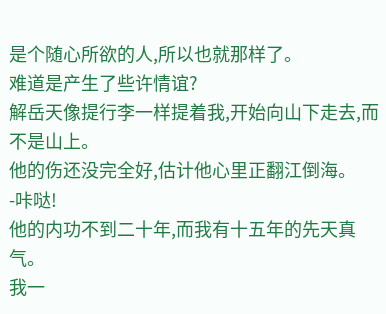是个随心所欲的人,所以也就那样了。
难道是产生了些许情谊?
解岳天像提行李一样提着我,开始向山下走去,而不是山上。
他的伤还没完全好,估计他心里正翻江倒海。
-咔哒!
他的内功不到二十年,而我有十五年的先天真气。
我一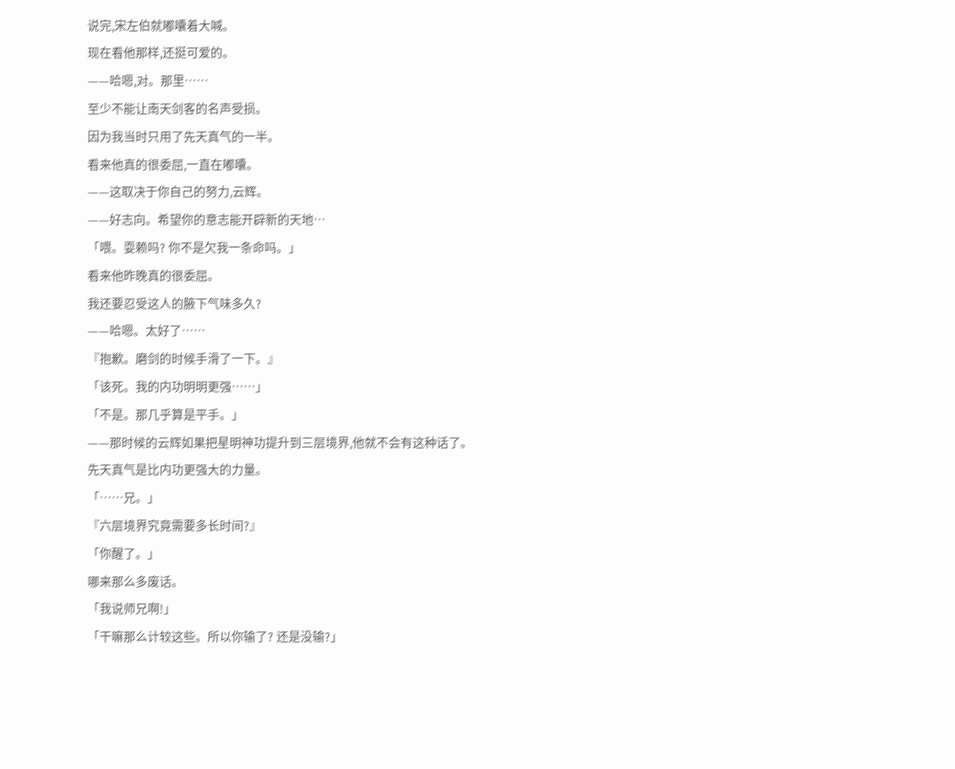说完,宋左伯就嘟囔着大喊。
现在看他那样,还挺可爱的。
——哈嗯,对。那里……
至少不能让南天剑客的名声受损。
因为我当时只用了先天真气的一半。
看来他真的很委屈,一直在嘟囔。
——这取决于你自己的努力,云辉。
——好志向。希望你的意志能开辟新的天地…
「喂。耍赖吗? 你不是欠我一条命吗。」
看来他昨晚真的很委屈。
我还要忍受这人的腋下气味多久?
——哈嗯。太好了……
『抱歉。磨剑的时候手滑了一下。』
「该死。我的内功明明更强……」
「不是。那几乎算是平手。」
——那时候的云辉如果把星明神功提升到三层境界,他就不会有这种话了。
先天真气是比内功更强大的力量。
「……兄。」
『六层境界究竟需要多长时间?』
「你醒了。」
哪来那么多废话。
「我说师兄啊!」
「干嘛那么计较这些。所以你输了? 还是没输?」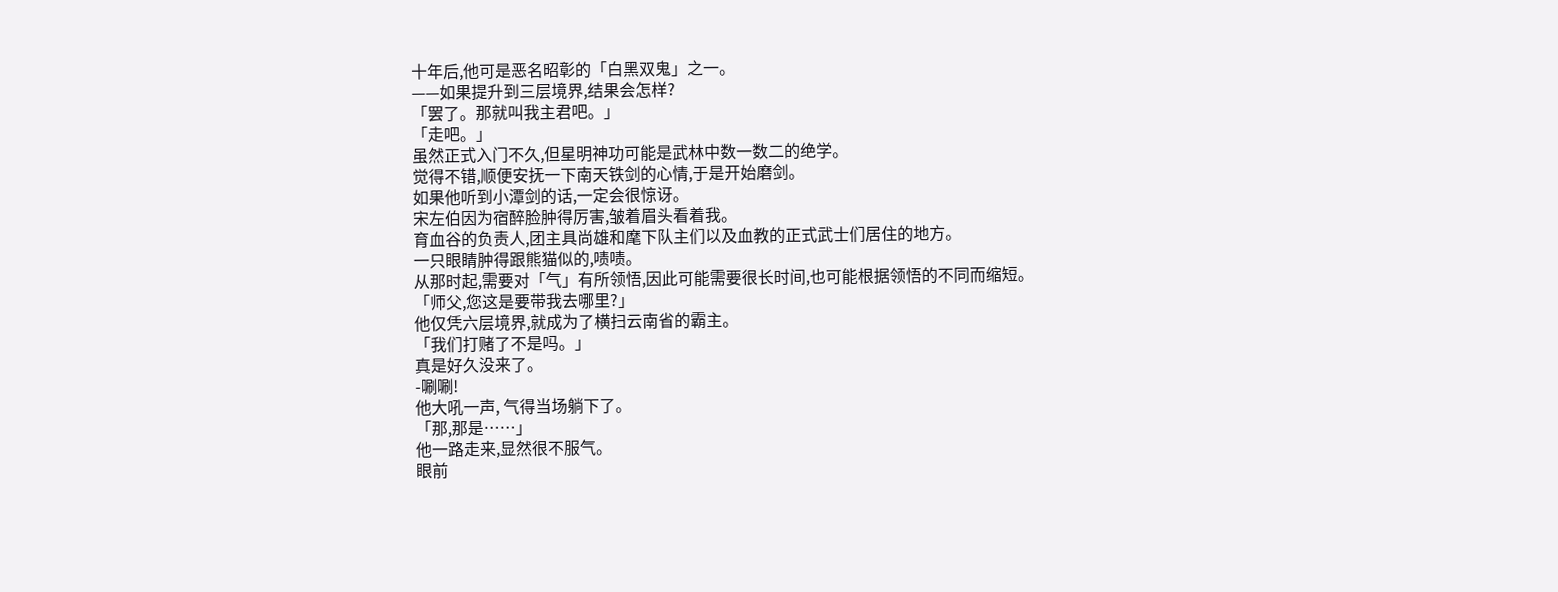十年后,他可是恶名昭彰的「白黑双鬼」之一。
——如果提升到三层境界,结果会怎样?
「罢了。那就叫我主君吧。」
「走吧。」
虽然正式入门不久,但星明神功可能是武林中数一数二的绝学。
觉得不错,顺便安抚一下南天铁剑的心情,于是开始磨剑。
如果他听到小潭剑的话,一定会很惊讶。
宋左伯因为宿醉脸肿得厉害,皱着眉头看着我。
育血谷的负责人,团主具尚雄和麾下队主们以及血教的正式武士们居住的地方。
一只眼睛肿得跟熊猫似的,啧啧。
从那时起,需要对「气」有所领悟,因此可能需要很长时间,也可能根据领悟的不同而缩短。
「师父,您这是要带我去哪里?」
他仅凭六层境界,就成为了横扫云南省的霸主。
「我们打赌了不是吗。」
真是好久没来了。
-唰唰!
他大吼一声, 气得当场躺下了。
「那,那是……」
他一路走来,显然很不服气。
眼前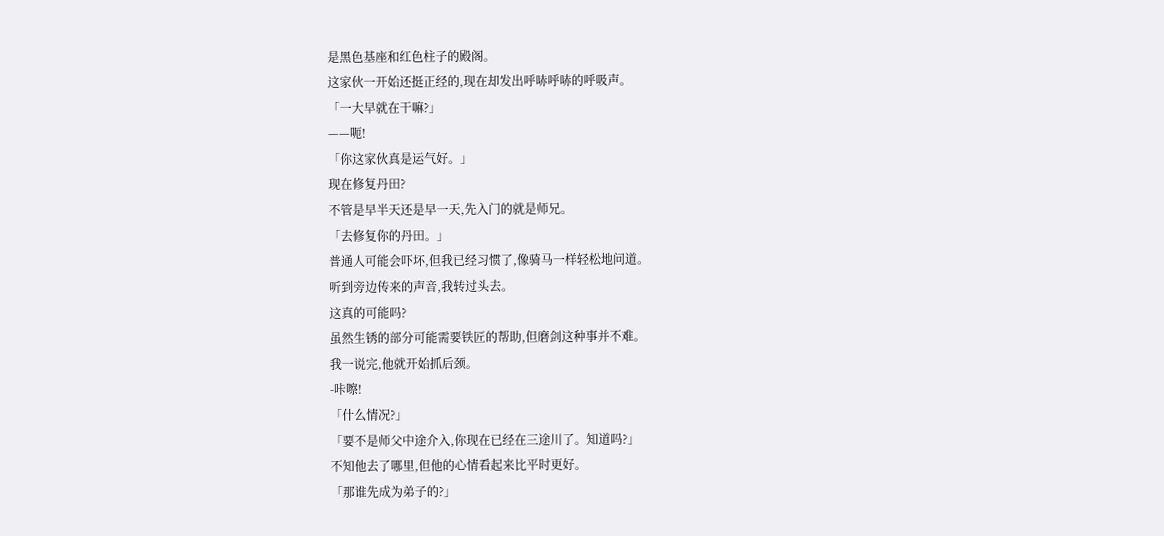是黑色基座和红色柱子的殿阁。
这家伙一开始还挺正经的,现在却发出呼哧呼哧的呼吸声。
「一大早就在干嘛?」
——呃!
「你这家伙真是运气好。」
现在修复丹田?
不管是早半天还是早一天,先入门的就是师兄。
「去修复你的丹田。」
普通人可能会吓坏,但我已经习惯了,像骑马一样轻松地问道。
听到旁边传来的声音,我转过头去。
这真的可能吗?
虽然生锈的部分可能需要铁匠的帮助,但磨剑这种事并不难。
我一说完,他就开始抓后颈。
-咔嚓!
「什么情况?」
「要不是师父中途介入,你现在已经在三途川了。知道吗?」
不知他去了哪里,但他的心情看起来比平时更好。
「那谁先成为弟子的?」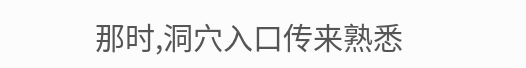那时,洞穴入口传来熟悉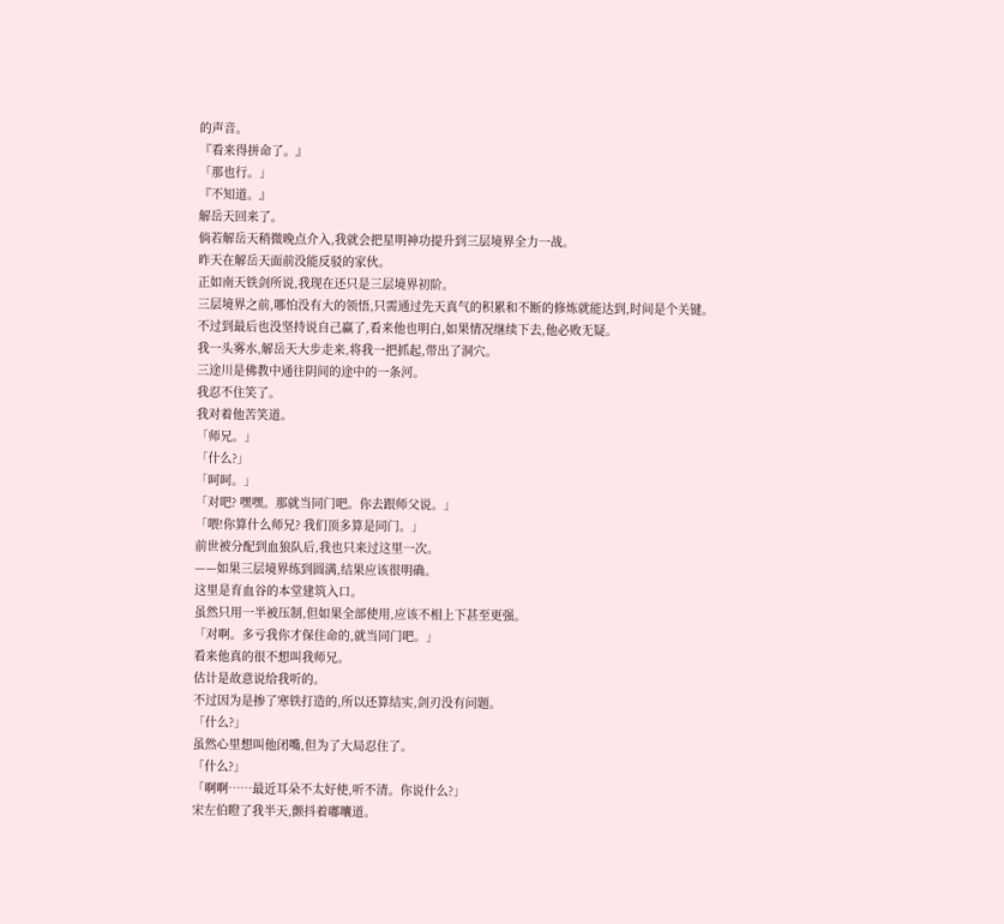的声音。
『看来得拼命了。』
「那也行。」
『不知道。』
解岳天回来了。
倘若解岳天稍微晚点介入,我就会把星明神功提升到三层境界全力一战。
昨天在解岳天面前没能反驳的家伙。
正如南天铁剑所说,我现在还只是三层境界初阶。
三层境界之前,哪怕没有大的领悟,只需通过先天真气的积累和不断的修炼就能达到,时间是个关键。
不过到最后也没坚持说自己赢了,看来他也明白,如果情况继续下去,他必败无疑。
我一头雾水,解岳天大步走来,将我一把抓起,带出了洞穴。
三途川是佛教中通往阴间的途中的一条河。
我忍不住笑了。
我对着他苦笑道。
「师兄。」
「什么?」
「呵呵。」
「对吧? 嘿嘿。那就当同门吧。你去跟师父说。」
「喂!你算什么师兄? 我们顶多算是同门。」
前世被分配到血狼队后,我也只来过这里一次。
——如果三层境界练到圆满,结果应该很明确。
这里是育血谷的本堂建筑入口。
虽然只用一半被压制,但如果全部使用,应该不相上下甚至更强。
「对啊。多亏我你才保住命的,就当同门吧。」
看来他真的很不想叫我师兄。
估计是故意说给我听的。
不过因为是掺了寒铁打造的,所以还算结实,剑刃没有问题。
「什么?」
虽然心里想叫他闭嘴,但为了大局忍住了。
「什么?」
「啊啊……最近耳朵不太好使,听不清。你说什么?」
宋左伯瞪了我半天,颤抖着嘟囔道。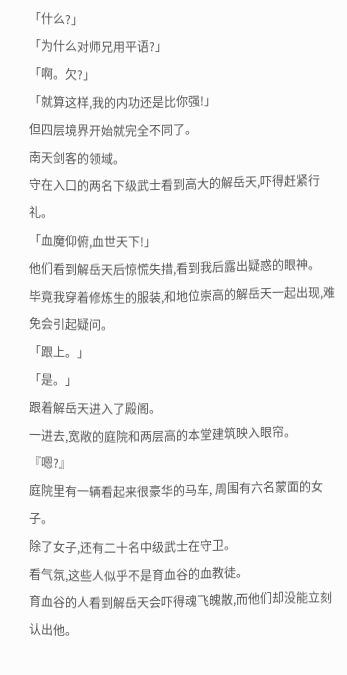「什么?」
「为什么对师兄用平语?」
「啊。欠?」
「就算这样,我的内功还是比你强!」
但四层境界开始就完全不同了。
南天剑客的领域。
守在入口的两名下级武士看到高大的解岳天,吓得赶紧行礼。
「血魔仰俯,血世天下!」
他们看到解岳天后惊慌失措,看到我后露出疑惑的眼神。
毕竟我穿着修炼生的服装,和地位崇高的解岳天一起出现,难免会引起疑问。
「跟上。」
「是。」
跟着解岳天进入了殿阁。
一进去,宽敞的庭院和两层高的本堂建筑映入眼帘。
『嗯?』
庭院里有一辆看起来很豪华的马车, 周围有六名蒙面的女子。
除了女子,还有二十名中级武士在守卫。
看气氛,这些人似乎不是育血谷的血教徒。
育血谷的人看到解岳天会吓得魂飞魄散,而他们却没能立刻认出他。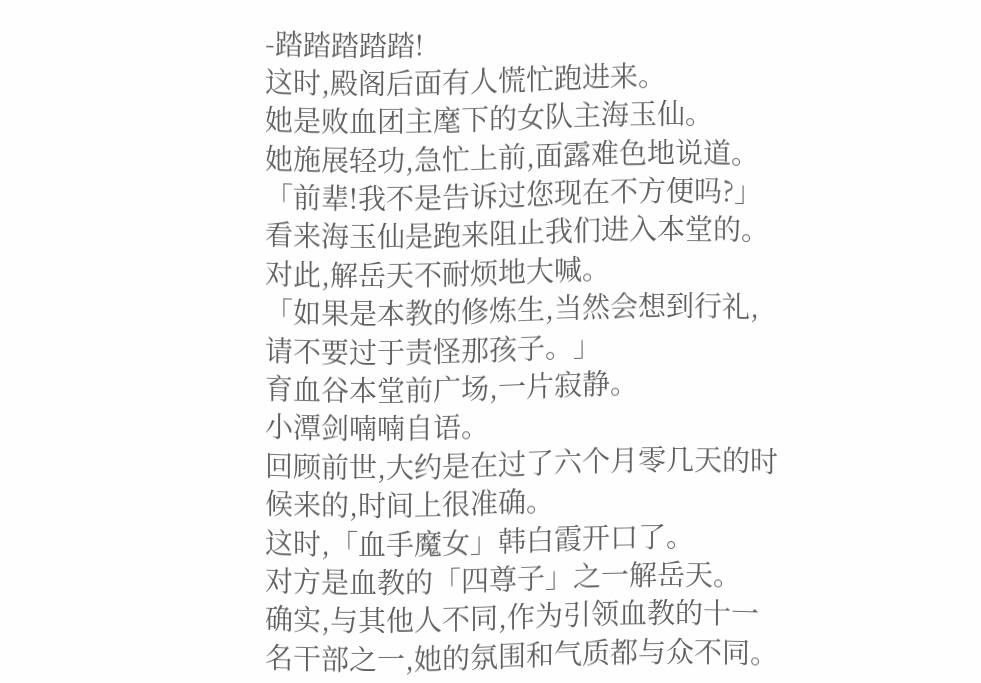-踏踏踏踏踏!
这时,殿阁后面有人慌忙跑进来。
她是败血团主麾下的女队主海玉仙。
她施展轻功,急忙上前,面露难色地说道。
「前辈!我不是告诉过您现在不方便吗?」
看来海玉仙是跑来阻止我们进入本堂的。
对此,解岳天不耐烦地大喊。
「如果是本教的修炼生,当然会想到行礼,请不要过于责怪那孩子。」
育血谷本堂前广场,一片寂静。
小潭剑喃喃自语。
回顾前世,大约是在过了六个月零几天的时候来的,时间上很准确。
这时,「血手魔女」韩白霞开口了。
对方是血教的「四尊子」之一解岳天。
确实,与其他人不同,作为引领血教的十一名干部之一,她的氛围和气质都与众不同。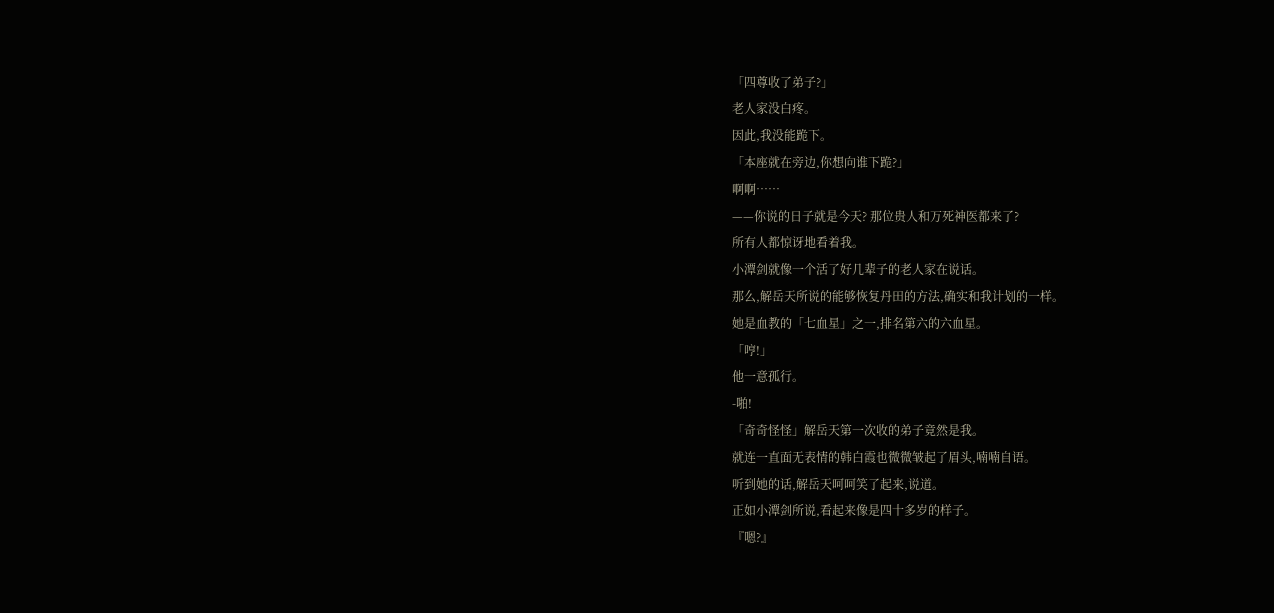「四尊收了弟子?」
老人家没白疼。
因此,我没能跪下。
「本座就在旁边,你想向谁下跪?」
啊啊……
——你说的日子就是今天? 那位贵人和万死神医都来了?
所有人都惊讶地看着我。
小潭剑就像一个活了好几辈子的老人家在说话。
那么,解岳天所说的能够恢复丹田的方法,确实和我计划的一样。
她是血教的「七血星」之一,排名第六的六血星。
「哼!」
他一意孤行。
-啪!
「奇奇怪怪」解岳天第一次收的弟子竟然是我。
就连一直面无表情的韩白霞也微微皱起了眉头,喃喃自语。
听到她的话,解岳天呵呵笑了起来,说道。
正如小潭剑所说,看起来像是四十多岁的样子。
『嗯?』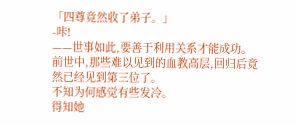「四尊竟然收了弟子。」
-咔!
——世事如此,要善于利用关系才能成功。
前世中,那些难以见到的血教高层,回归后竟然已经见到第三位了。
不知为何感觉有些发冷。
得知她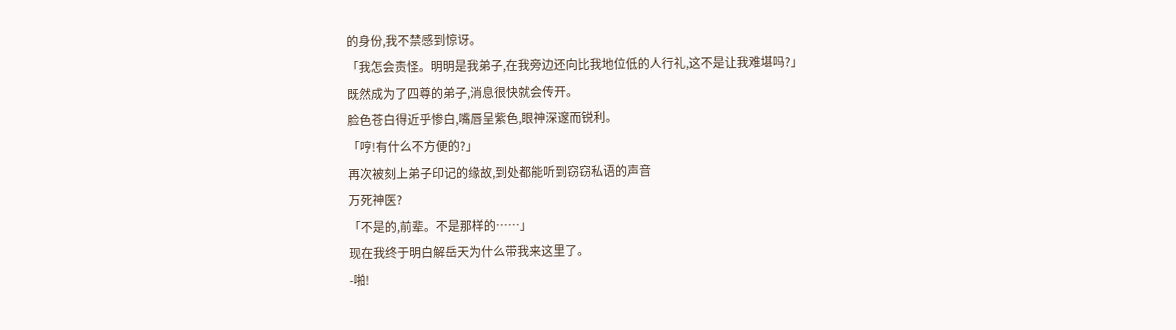的身份,我不禁感到惊讶。
「我怎会责怪。明明是我弟子,在我旁边还向比我地位低的人行礼,这不是让我难堪吗?」
既然成为了四尊的弟子,消息很快就会传开。
脸色苍白得近乎惨白,嘴唇呈紫色,眼神深邃而锐利。
「哼!有什么不方便的?」
再次被刻上弟子印记的缘故,到处都能听到窃窃私语的声音
万死神医?
「不是的,前辈。不是那样的……」
现在我终于明白解岳天为什么带我来这里了。
-啪!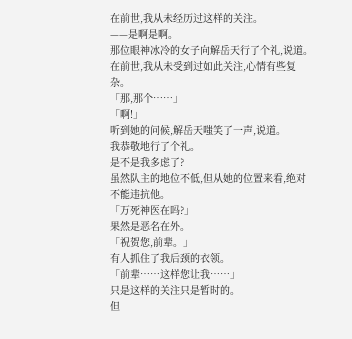在前世,我从未经历过这样的关注。
——是啊是啊。
那位眼神冰冷的女子向解岳天行了个礼,说道。
在前世,我从未受到过如此关注,心情有些复杂。
「那,那个……」
「啊!」
听到她的问候,解岳天嗤笑了一声,说道。
我恭敬地行了个礼。
是不是我多虑了?
虽然队主的地位不低,但从她的位置来看,绝对不能违抗他。
「万死神医在吗?」
果然是恶名在外。
「祝贺您,前辈。」
有人抓住了我后颈的衣领。
「前辈……这样您让我……」
只是这样的关注只是暂时的。
但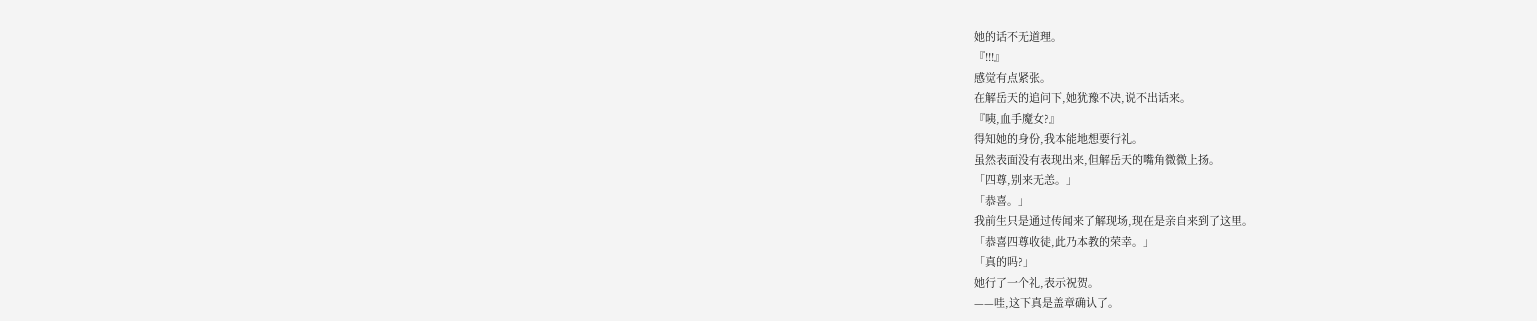她的话不无道理。
『!!!』
感觉有点紧张。
在解岳天的追问下,她犹豫不决,说不出话来。
『咦,血手魔女?』
得知她的身份,我本能地想要行礼。
虽然表面没有表现出来,但解岳天的嘴角微微上扬。
「四尊,别来无恙。」
「恭喜。」
我前生只是通过传闻来了解现场,现在是亲自来到了这里。
「恭喜四尊收徒,此乃本教的荣幸。」
「真的吗?」
她行了一个礼,表示祝贺。
——哇,这下真是盖章确认了。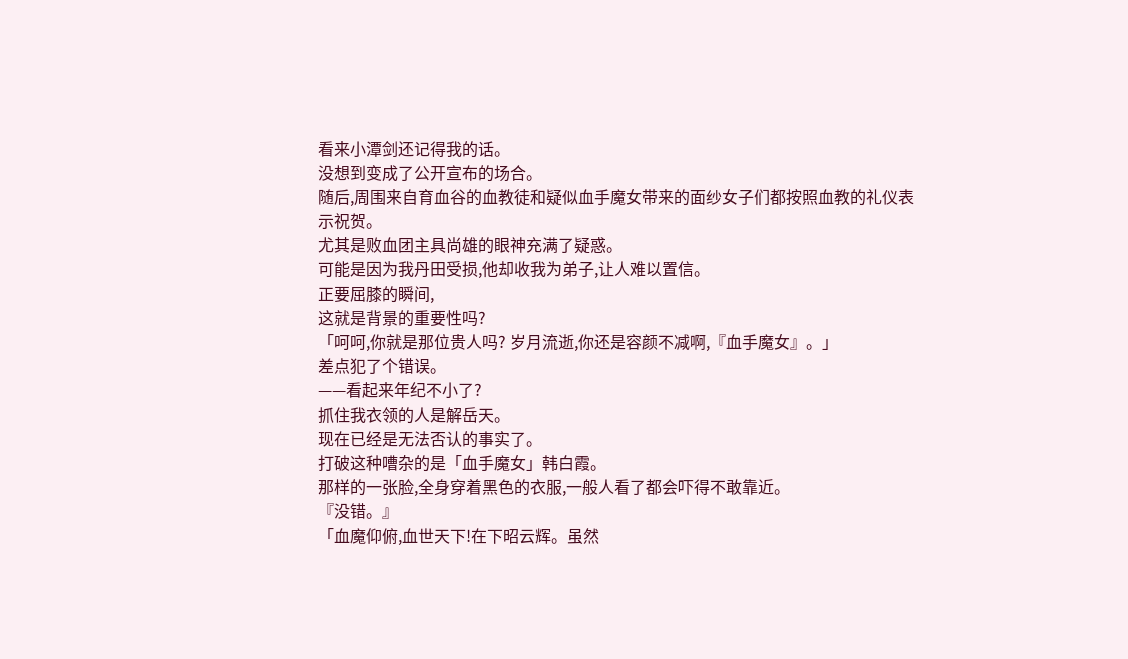看来小潭剑还记得我的话。
没想到变成了公开宣布的场合。
随后,周围来自育血谷的血教徒和疑似血手魔女带来的面纱女子们都按照血教的礼仪表示祝贺。
尤其是败血团主具尚雄的眼神充满了疑惑。
可能是因为我丹田受损,他却收我为弟子,让人难以置信。
正要屈膝的瞬间,
这就是背景的重要性吗?
「呵呵,你就是那位贵人吗? 岁月流逝,你还是容颜不减啊,『血手魔女』。」
差点犯了个错误。
——看起来年纪不小了?
抓住我衣领的人是解岳天。
现在已经是无法否认的事实了。
打破这种嘈杂的是「血手魔女」韩白霞。
那样的一张脸,全身穿着黑色的衣服,一般人看了都会吓得不敢靠近。
『没错。』
「血魔仰俯,血世天下!在下昭云辉。虽然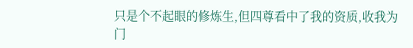只是个不起眼的修炼生,但四尊看中了我的资质,收我为门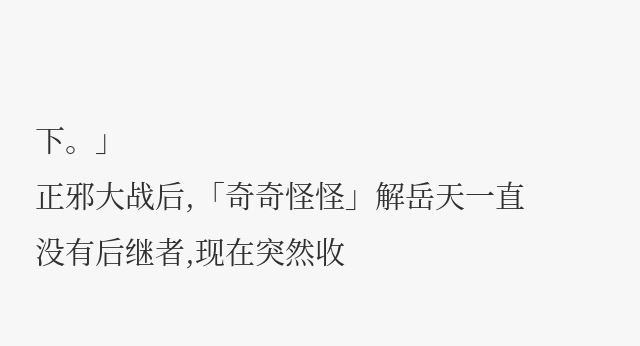下。」
正邪大战后,「奇奇怪怪」解岳天一直没有后继者,现在突然收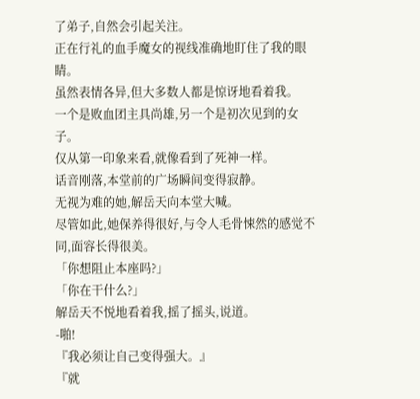了弟子,自然会引起关注。
正在行礼的血手魔女的视线准确地盯住了我的眼睛。
虽然表情各异,但大多数人都是惊讶地看着我。
一个是败血团主具尚雄,另一个是初次见到的女子。
仅从第一印象来看,就像看到了死神一样。
话音刚落,本堂前的广场瞬间变得寂静。
无视为难的她,解岳天向本堂大喊。
尽管如此,她保养得很好,与令人毛骨悚然的感觉不同,面容长得很美。
「你想阻止本座吗?」
「你在干什么?」
解岳天不悦地看着我,摇了摇头,说道。
-啪!
『我必须让自己变得强大。』
『就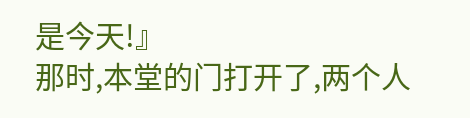是今天!』
那时,本堂的门打开了,两个人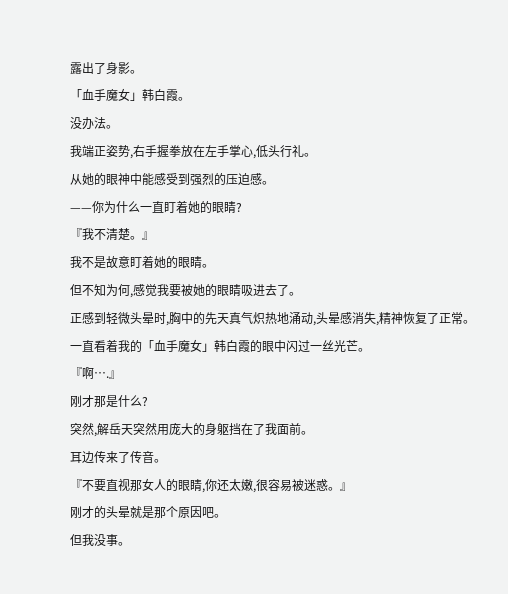露出了身影。
「血手魔女」韩白霞。
没办法。
我端正姿势,右手握拳放在左手掌心,低头行礼。
从她的眼神中能感受到强烈的压迫感。
——你为什么一直盯着她的眼睛?
『我不清楚。』
我不是故意盯着她的眼睛。
但不知为何,感觉我要被她的眼睛吸进去了。
正感到轻微头晕时,胸中的先天真气炽热地涌动,头晕感消失,精神恢复了正常。
一直看着我的「血手魔女」韩白霞的眼中闪过一丝光芒。
『啊….』
刚才那是什么?
突然,解岳天突然用庞大的身躯挡在了我面前。
耳边传来了传音。
『不要直视那女人的眼睛,你还太嫩,很容易被迷惑。』
刚才的头晕就是那个原因吧。
但我没事。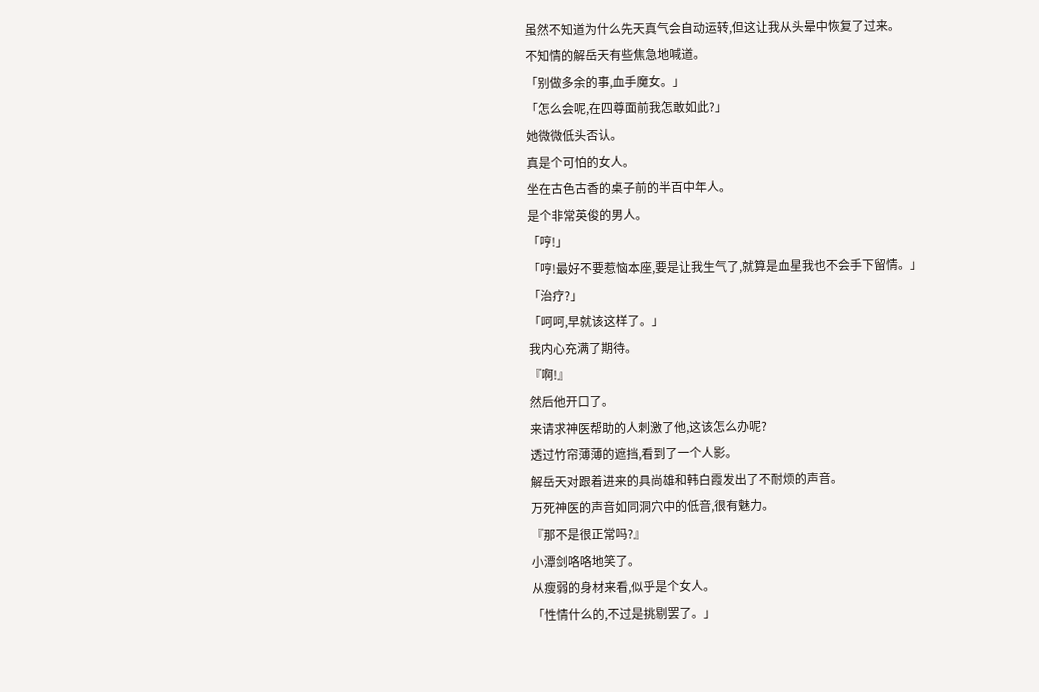虽然不知道为什么先天真气会自动运转,但这让我从头晕中恢复了过来。
不知情的解岳天有些焦急地喊道。
「别做多余的事,血手魔女。」
「怎么会呢,在四尊面前我怎敢如此?」
她微微低头否认。
真是个可怕的女人。
坐在古色古香的桌子前的半百中年人。
是个非常英俊的男人。
「哼!」
「哼!最好不要惹恼本座,要是让我生气了,就算是血星我也不会手下留情。」
「治疗?」
「呵呵,早就该这样了。」
我内心充满了期待。
『啊!』
然后他开口了。
来请求神医帮助的人刺激了他,这该怎么办呢?
透过竹帘薄薄的遮挡,看到了一个人影。
解岳天对跟着进来的具尚雄和韩白霞发出了不耐烦的声音。
万死神医的声音如同洞穴中的低音,很有魅力。
『那不是很正常吗?』
小潭剑咯咯地笑了。
从瘦弱的身材来看,似乎是个女人。
「性情什么的,不过是挑剔罢了。」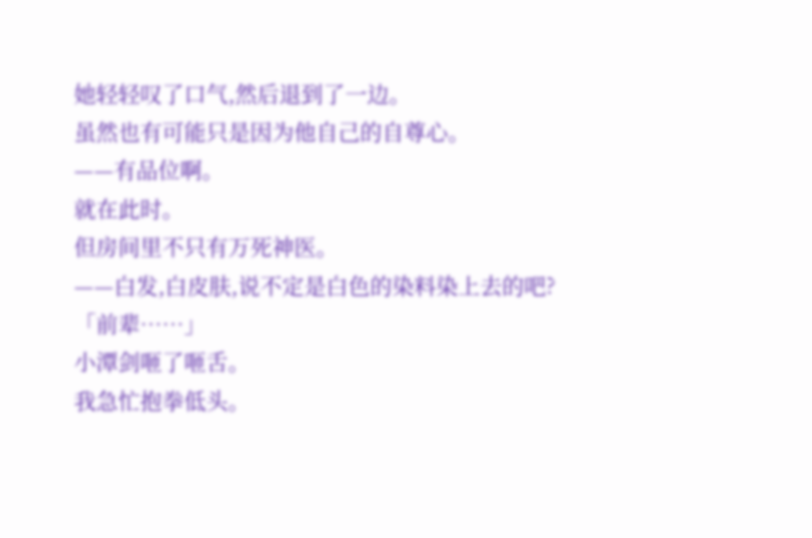她轻轻叹了口气,然后退到了一边。
虽然也有可能只是因为他自己的自尊心。
——有品位啊。
就在此时。
但房间里不只有万死神医。
——白发,白皮肤,说不定是白色的染料染上去的吧?
「前辈……」
小潭剑咂了咂舌。
我急忙抱拳低头。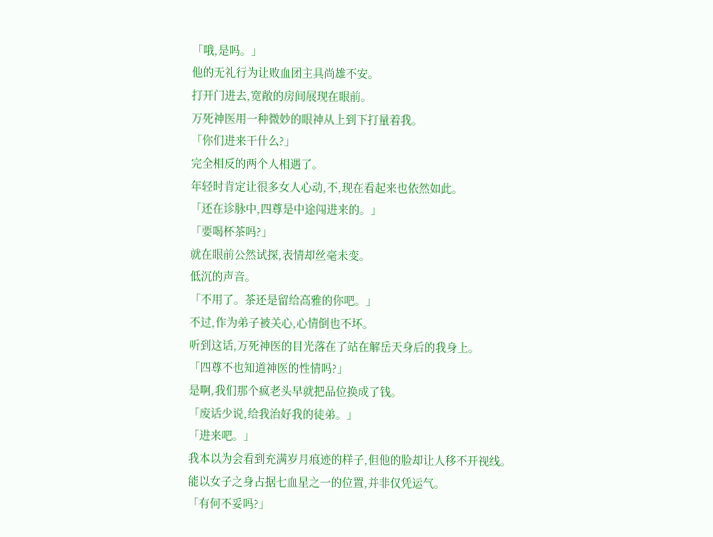「哦,是吗。」
他的无礼行为让败血团主具尚雄不安。
打开门进去,宽敞的房间展现在眼前。
万死神医用一种微妙的眼神从上到下打量着我。
「你们进来干什么?」
完全相反的两个人相遇了。
年轻时肯定让很多女人心动,不,现在看起来也依然如此。
「还在诊脉中,四尊是中途闯进来的。」
「要喝杯茶吗?」
就在眼前公然试探,表情却丝毫未变。
低沉的声音。
「不用了。茶还是留给高雅的你吧。」
不过,作为弟子被关心,心情倒也不坏。
听到这话,万死神医的目光落在了站在解岳天身后的我身上。
「四尊不也知道神医的性情吗?」
是啊,我们那个疯老头早就把品位换成了钱。
「废话少说,给我治好我的徒弟。」
「进来吧。」
我本以为会看到充满岁月痕迹的样子,但他的脸却让人移不开视线。
能以女子之身占据七血星之一的位置,并非仅凭运气。
「有何不妥吗?」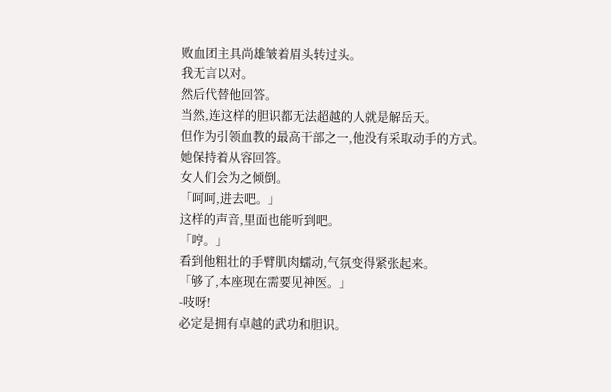败血团主具尚雄皱着眉头转过头。
我无言以对。
然后代替他回答。
当然,连这样的胆识都无法超越的人就是解岳天。
但作为引领血教的最高干部之一,他没有采取动手的方式。
她保持着从容回答。
女人们会为之倾倒。
「呵呵,进去吧。」
这样的声音,里面也能听到吧。
「哼。」
看到他粗壮的手臂肌肉蠕动,气氛变得紧张起来。
「够了,本座现在需要见神医。」
-吱呀!
必定是拥有卓越的武功和胆识。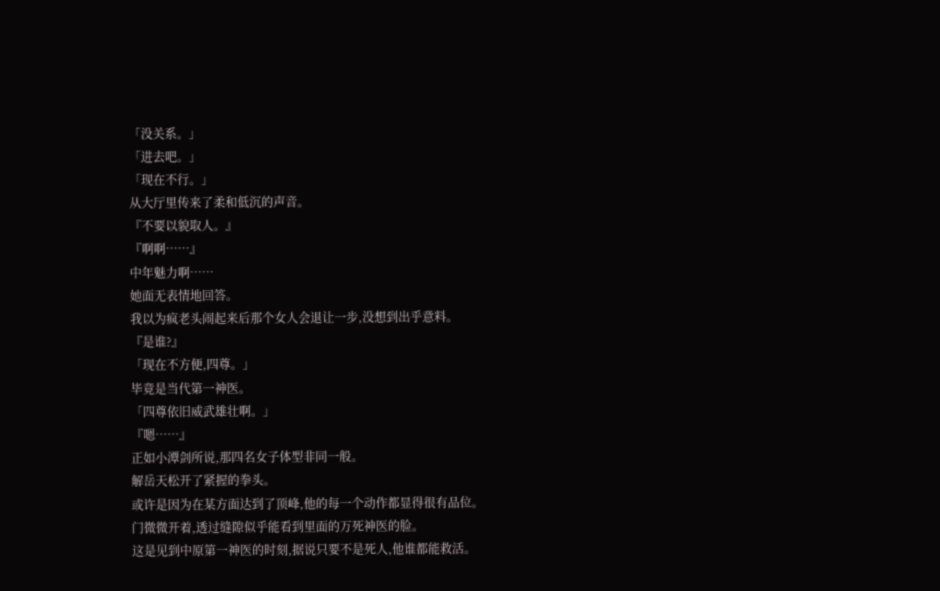「没关系。」
「进去吧。」
「现在不行。」
从大厅里传来了柔和低沉的声音。
『不要以貌取人。』
『啊啊……』
中年魅力啊……
她面无表情地回答。
我以为疯老头闹起来后那个女人会退让一步,没想到出乎意料。
『是谁?』
「现在不方便,四尊。」
毕竟是当代第一神医。
「四尊依旧威武雄壮啊。」
『嗯……』
正如小潭剑所说,那四名女子体型非同一般。
解岳天松开了紧握的拳头。
或许是因为在某方面达到了顶峰,他的每一个动作都显得很有品位。
门微微开着,透过缝隙似乎能看到里面的万死神医的脸。
这是见到中原第一神医的时刻,据说只要不是死人,他谁都能救活。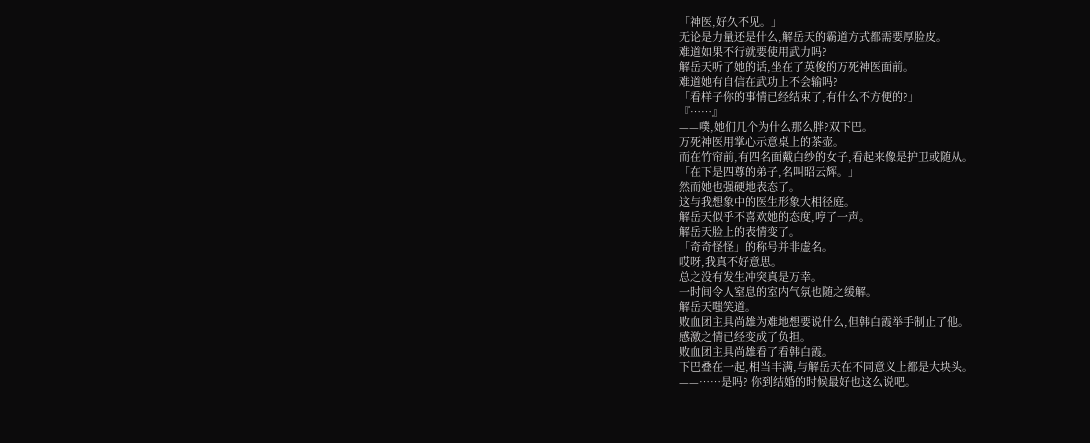「神医,好久不见。」
无论是力量还是什么,解岳天的霸道方式都需要厚脸皮。
难道如果不行就要使用武力吗?
解岳天听了她的话,坐在了英俊的万死神医面前。
难道她有自信在武功上不会输吗?
「看样子你的事情已经结束了,有什么不方便的?」
『……』
——噗,她们几个为什么那么胖?双下巴。
万死神医用掌心示意桌上的茶壶。
而在竹帘前,有四名面戴白纱的女子,看起来像是护卫或随从。
「在下是四尊的弟子,名叫昭云辉。」
然而她也强硬地表态了。
这与我想象中的医生形象大相径庭。
解岳天似乎不喜欢她的态度,哼了一声。
解岳天脸上的表情变了。
「奇奇怪怪」的称号并非虚名。
哎呀,我真不好意思。
总之没有发生冲突真是万幸。
一时间令人窒息的室内气氛也随之缓解。
解岳天嗤笑道。
败血团主具尚雄为难地想要说什么,但韩白霞举手制止了他。
感激之情已经变成了负担。
败血团主具尚雄看了看韩白霞。
下巴叠在一起,相当丰满,与解岳天在不同意义上都是大块头。
——……是吗? 你到结婚的时候最好也这么说吧。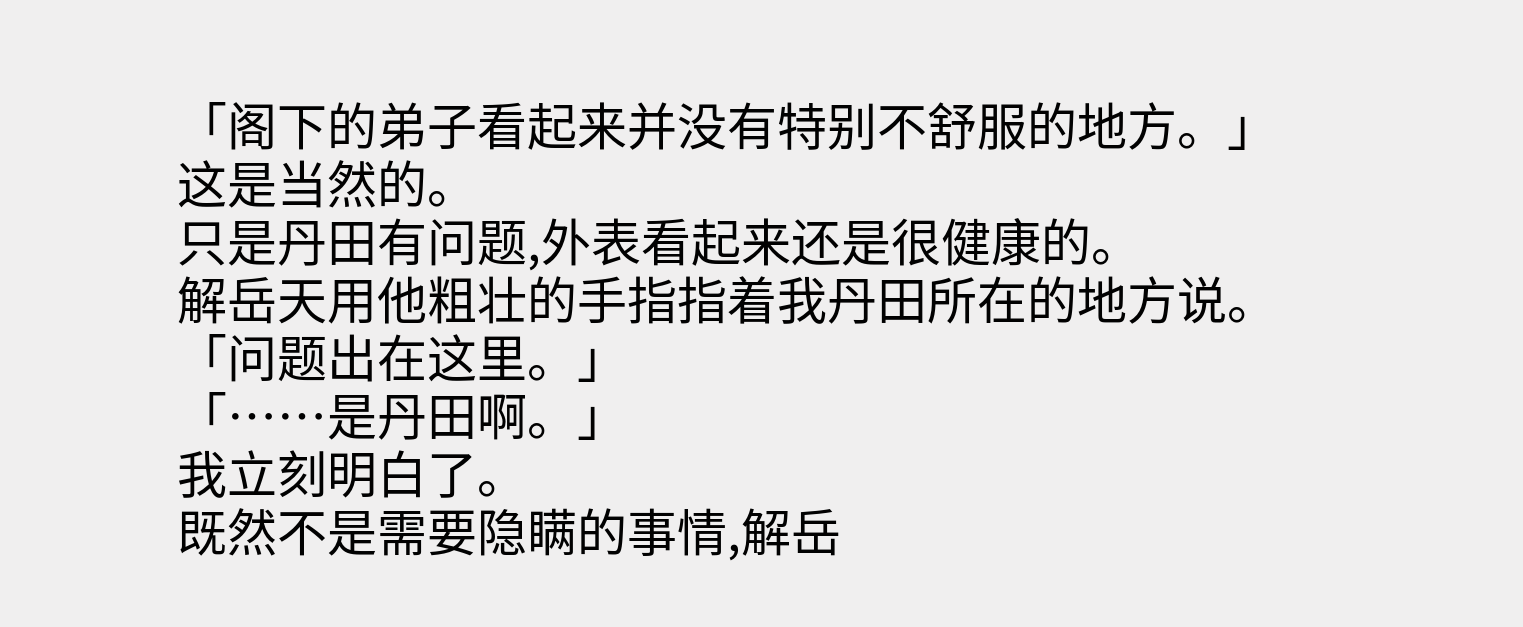「阁下的弟子看起来并没有特别不舒服的地方。」
这是当然的。
只是丹田有问题,外表看起来还是很健康的。
解岳天用他粗壮的手指指着我丹田所在的地方说。
「问题出在这里。」
「……是丹田啊。」
我立刻明白了。
既然不是需要隐瞒的事情,解岳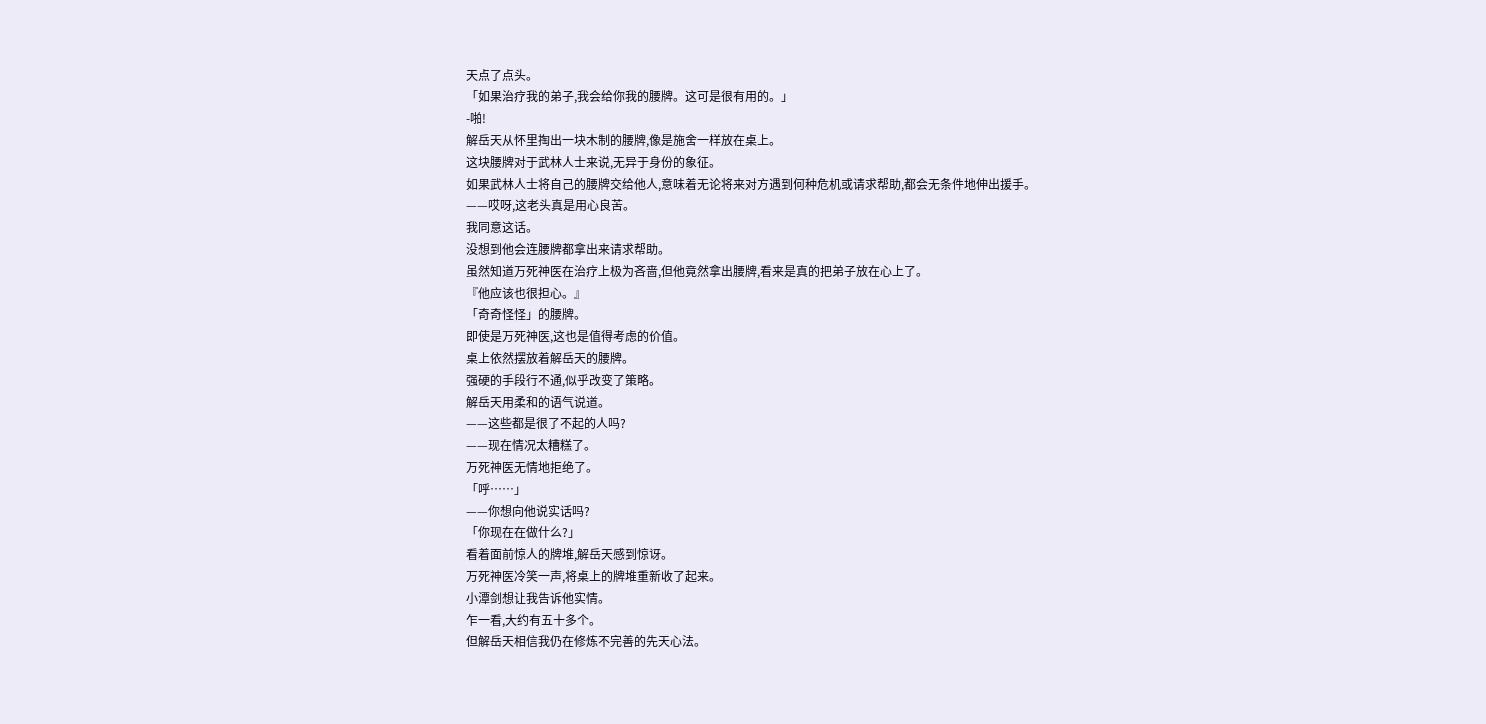天点了点头。
「如果治疗我的弟子,我会给你我的腰牌。这可是很有用的。」
-啪!
解岳天从怀里掏出一块木制的腰牌,像是施舍一样放在桌上。
这块腰牌对于武林人士来说,无异于身份的象征。
如果武林人士将自己的腰牌交给他人,意味着无论将来对方遇到何种危机或请求帮助,都会无条件地伸出援手。
——哎呀,这老头真是用心良苦。
我同意这话。
没想到他会连腰牌都拿出来请求帮助。
虽然知道万死神医在治疗上极为吝啬,但他竟然拿出腰牌,看来是真的把弟子放在心上了。
『他应该也很担心。』
「奇奇怪怪」的腰牌。
即使是万死神医,这也是值得考虑的价值。
桌上依然摆放着解岳天的腰牌。
强硬的手段行不通,似乎改变了策略。
解岳天用柔和的语气说道。
——这些都是很了不起的人吗?
——现在情况太糟糕了。
万死神医无情地拒绝了。
「呼……」
——你想向他说实话吗?
「你现在在做什么?」
看着面前惊人的牌堆,解岳天感到惊讶。
万死神医冷笑一声,将桌上的牌堆重新收了起来。
小潭剑想让我告诉他实情。
乍一看,大约有五十多个。
但解岳天相信我仍在修炼不完善的先天心法。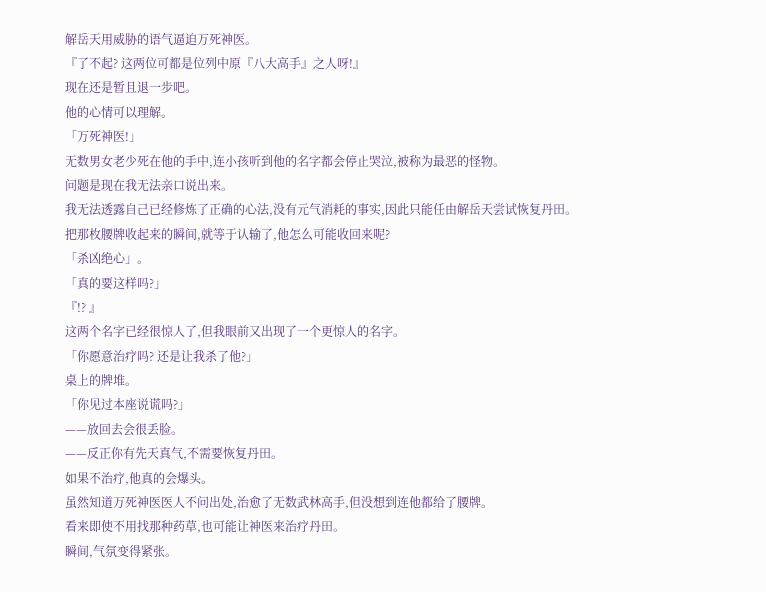解岳天用威胁的语气逼迫万死神医。
『了不起? 这两位可都是位列中原『八大高手』之人呀!』
现在还是暂且退一步吧。
他的心情可以理解。
「万死神医!」
无数男女老少死在他的手中,连小孩听到他的名字都会停止哭泣,被称为最恶的怪物。
问题是现在我无法亲口说出来。
我无法透露自己已经修炼了正确的心法,没有元气消耗的事实,因此只能任由解岳天尝试恢复丹田。
把那枚腰牌收起来的瞬间,就等于认输了,他怎么可能收回来呢?
「杀凶绝心」。
「真的要这样吗?」
『!? 』
这两个名字已经很惊人了,但我眼前又出现了一个更惊人的名字。
「你愿意治疗吗? 还是让我杀了他?」
桌上的牌堆。
「你见过本座说谎吗?」
——放回去会很丢脸。
——反正你有先天真气,不需要恢复丹田。
如果不治疗,他真的会爆头。
虽然知道万死神医医人不问出处,治愈了无数武林高手,但没想到连他都给了腰牌。
看来即使不用找那种药草,也可能让神医来治疗丹田。
瞬间,气氛变得紧张。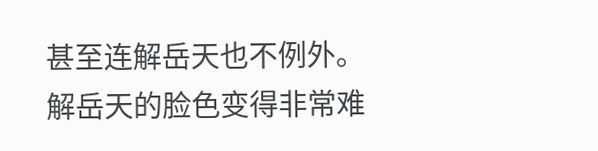甚至连解岳天也不例外。
解岳天的脸色变得非常难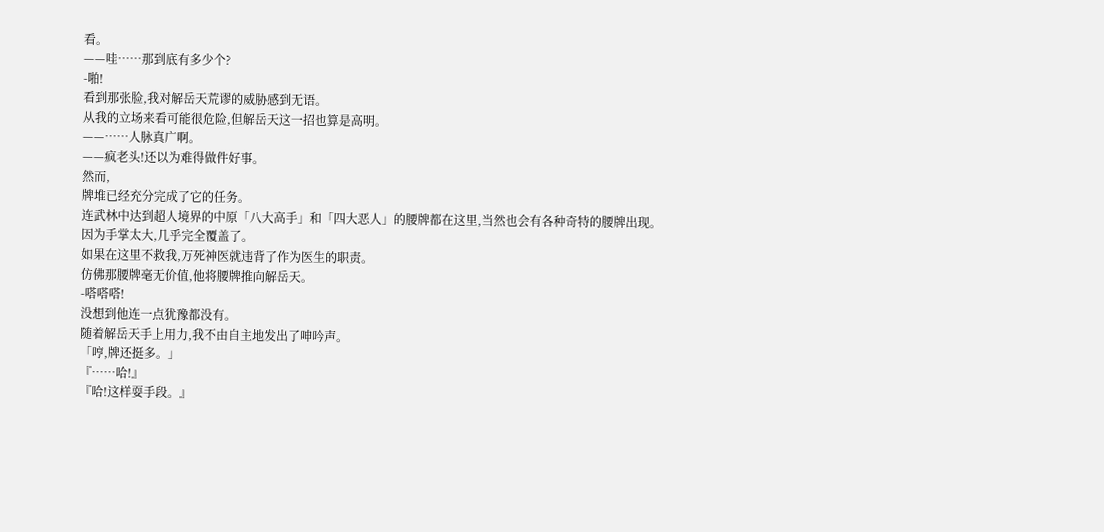看。
——哇……那到底有多少个?
-啪!
看到那张脸,我对解岳天荒谬的威胁感到无语。
从我的立场来看可能很危险,但解岳天这一招也算是高明。
——……人脉真广啊。
——疯老头!还以为难得做件好事。
然而,
牌堆已经充分完成了它的任务。
连武林中达到超人境界的中原「八大高手」和「四大恶人」的腰牌都在这里,当然也会有各种奇特的腰牌出现。
因为手掌太大,几乎完全覆盖了。
如果在这里不救我,万死神医就违背了作为医生的职责。
仿佛那腰牌毫无价值,他将腰牌推向解岳天。
-嗒嗒嗒!
没想到他连一点犹豫都没有。
随着解岳天手上用力,我不由自主地发出了呻吟声。
「哼,牌还挺多。」
『……哈!』
『哈!这样耍手段。』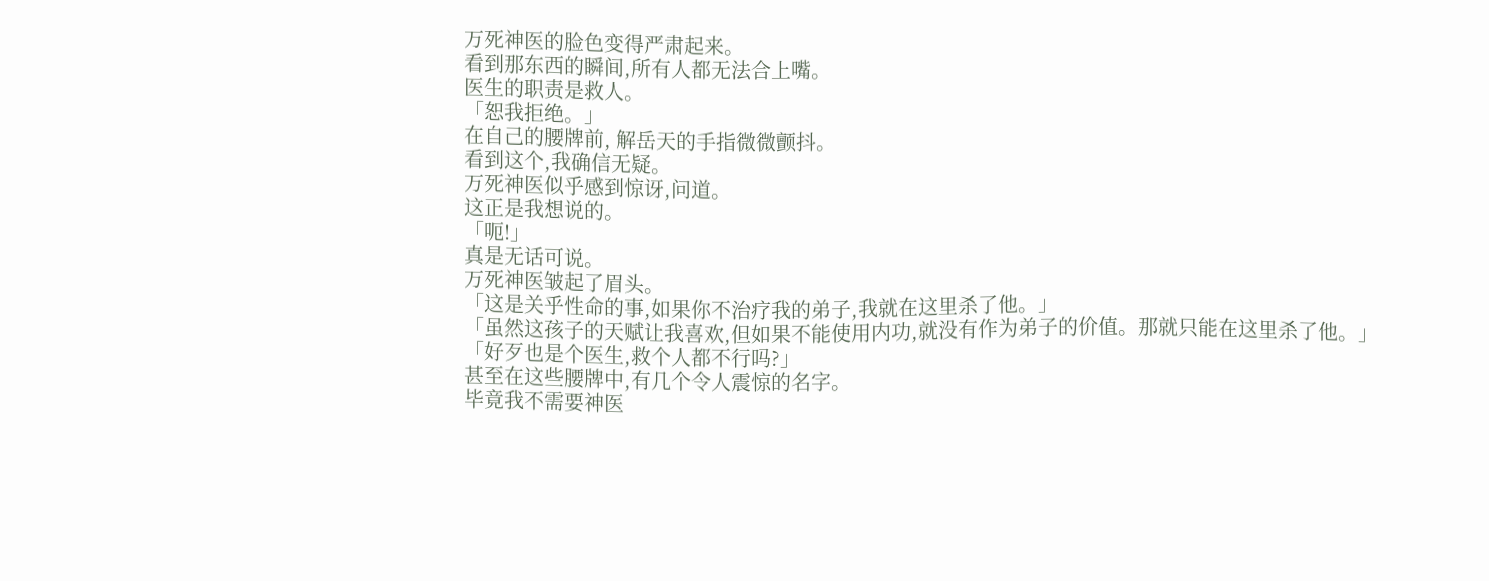万死神医的脸色变得严肃起来。
看到那东西的瞬间,所有人都无法合上嘴。
医生的职责是救人。
「恕我拒绝。」
在自己的腰牌前, 解岳天的手指微微颤抖。
看到这个,我确信无疑。
万死神医似乎感到惊讶,问道。
这正是我想说的。
「呃!」
真是无话可说。
万死神医皱起了眉头。
「这是关乎性命的事,如果你不治疗我的弟子,我就在这里杀了他。」
「虽然这孩子的天赋让我喜欢,但如果不能使用内功,就没有作为弟子的价值。那就只能在这里杀了他。」
「好歹也是个医生,救个人都不行吗?」
甚至在这些腰牌中,有几个令人震惊的名字。
毕竟我不需要神医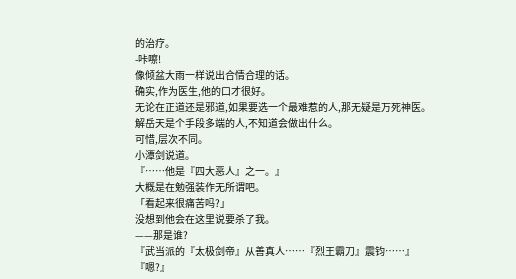的治疗。
-咔嚓!
像倾盆大雨一样说出合情合理的话。
确实,作为医生,他的口才很好。
无论在正道还是邪道,如果要选一个最难惹的人,那无疑是万死神医。
解岳天是个手段多端的人,不知道会做出什么。
可惜,层次不同。
小潭剑说道。
『……他是『四大恶人』之一。』
大概是在勉强装作无所谓吧。
「看起来很痛苦吗?」
没想到他会在这里说要杀了我。
——那是谁?
『武当派的『太极剑帝』从善真人……『烈王霸刀』震钧……』
『嗯?』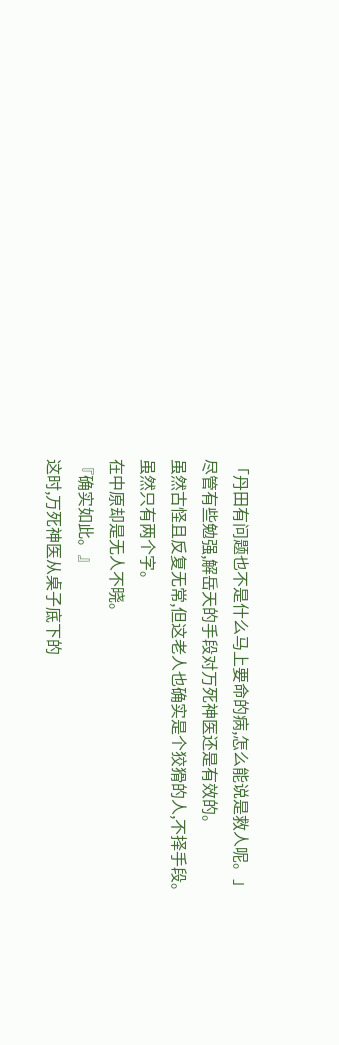「丹田有问题也不是什么马上要命的病,怎么能说是救人呢。」
尽管有些勉强,解岳天的手段对万死神医还是有效的。
虽然古怪且反复无常,但这老人也确实是个狡猾的人,不择手段。
虽然只有两个字。
在中原却是无人不晓。
『确实如此。』
这时,万死神医从桌子底下的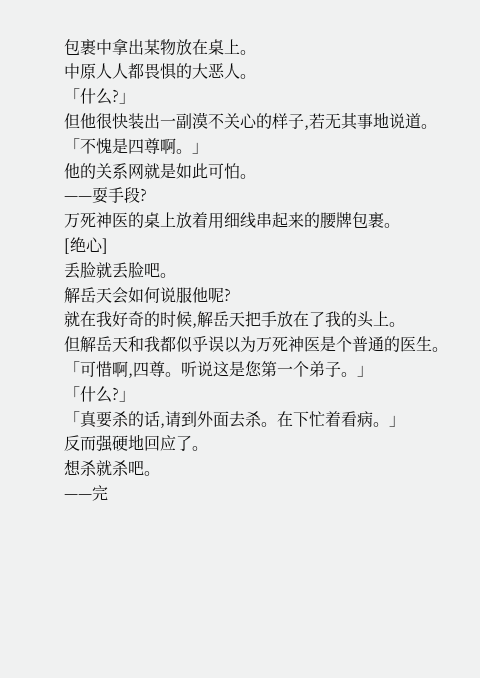包裹中拿出某物放在桌上。
中原人人都畏惧的大恶人。
「什么?」
但他很快装出一副漠不关心的样子,若无其事地说道。
「不愧是四尊啊。」
他的关系网就是如此可怕。
——耍手段?
万死神医的桌上放着用细线串起来的腰牌包裹。
[绝心]
丢脸就丢脸吧。
解岳天会如何说服他呢?
就在我好奇的时候,解岳天把手放在了我的头上。
但解岳天和我都似乎误以为万死神医是个普通的医生。
「可惜啊,四尊。听说这是您第一个弟子。」
「什么?」
「真要杀的话,请到外面去杀。在下忙着看病。」
反而强硬地回应了。
想杀就杀吧。
——完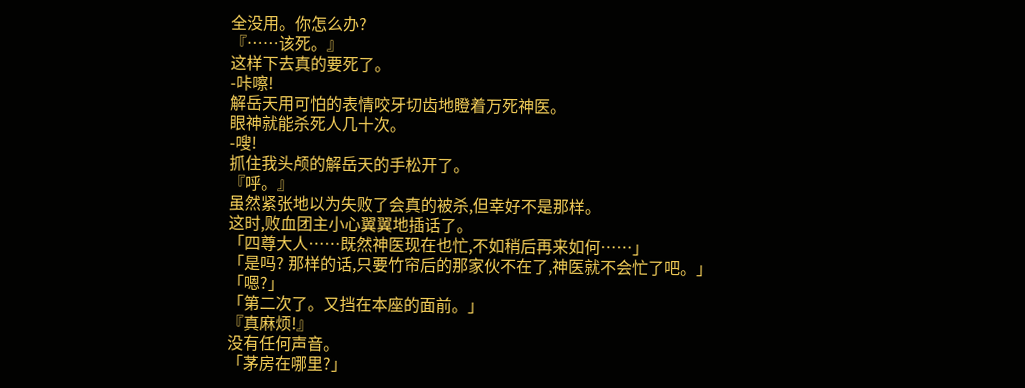全没用。你怎么办?
『……该死。』
这样下去真的要死了。
-咔嚓!
解岳天用可怕的表情咬牙切齿地瞪着万死神医。
眼神就能杀死人几十次。
-嗖!
抓住我头颅的解岳天的手松开了。
『呼。』
虽然紧张地以为失败了会真的被杀,但幸好不是那样。
这时,败血团主小心翼翼地插话了。
「四尊大人……既然神医现在也忙,不如稍后再来如何……」
「是吗? 那样的话,只要竹帘后的那家伙不在了,神医就不会忙了吧。」
「嗯?」
「第二次了。又挡在本座的面前。」
『真麻烦!』
没有任何声音。
「茅房在哪里?」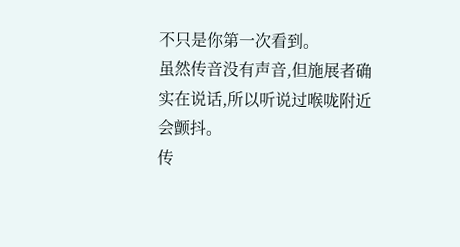不只是你第一次看到。
虽然传音没有声音,但施展者确实在说话,所以听说过喉咙附近会颤抖。
传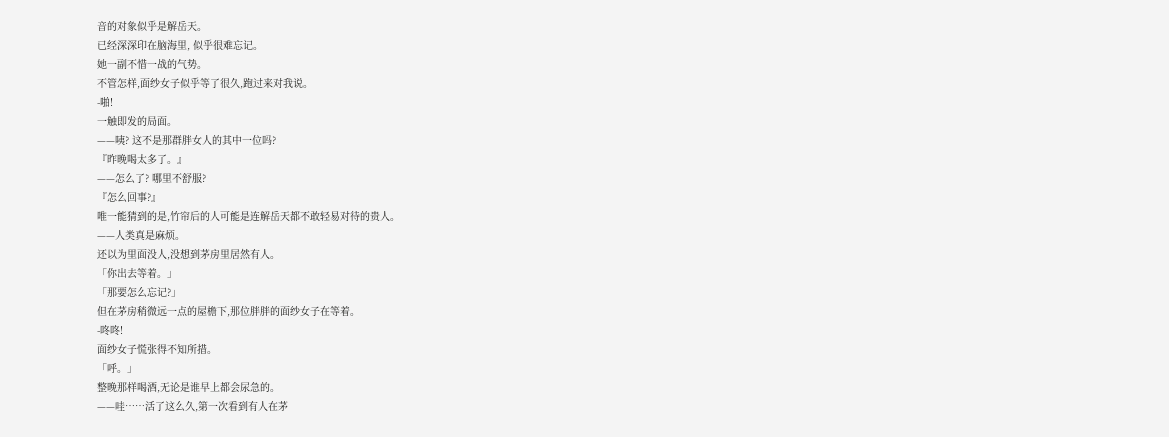音的对象似乎是解岳天。
已经深深印在脑海里, 似乎很难忘记。
她一副不惜一战的气势。
不管怎样,面纱女子似乎等了很久,跑过来对我说。
-啪!
一触即发的局面。
——咦? 这不是那群胖女人的其中一位吗?
『昨晚喝太多了。』
——怎么了? 哪里不舒服?
『怎么回事?』
唯一能猜到的是,竹帘后的人可能是连解岳天都不敢轻易对待的贵人。
——人类真是麻烦。
还以为里面没人,没想到茅房里居然有人。
「你出去等着。」
「那要怎么忘记?」
但在茅房稍微远一点的屋檐下,那位胖胖的面纱女子在等着。
-咚咚!
面纱女子慌张得不知所措。
「呼。」
整晚那样喝酒,无论是谁早上都会尿急的。
——哇……活了这么久,第一次看到有人在茅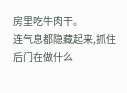房里吃牛肉干。
连气息都隐藏起来,抓住后门在做什么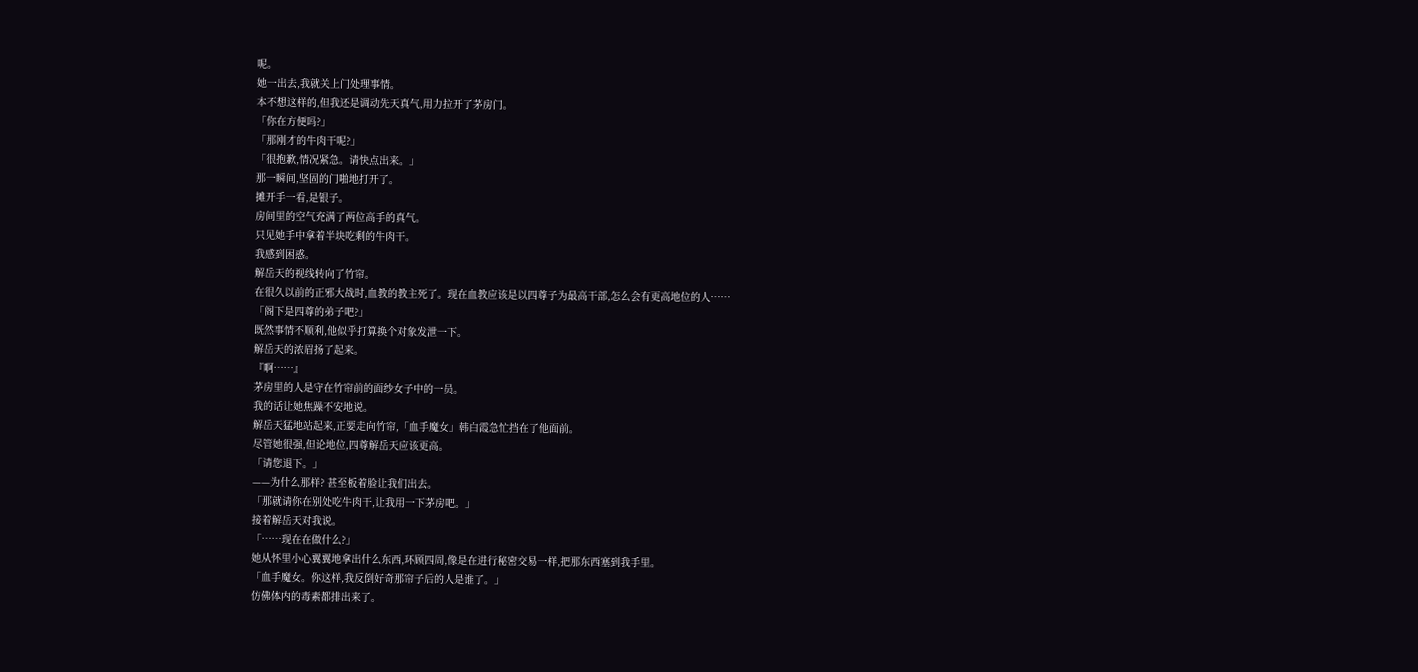呢。
她一出去,我就关上门处理事情。
本不想这样的,但我还是调动先天真气,用力拉开了茅房门。
「你在方便吗?」
「那刚才的牛肉干呢?」
「很抱歉,情况紧急。请快点出来。」
那一瞬间,坚固的门啪地打开了。
摊开手一看,是银子。
房间里的空气充满了两位高手的真气。
只见她手中拿着半块吃剩的牛肉干。
我感到困惑。
解岳天的视线转向了竹帘。
在很久以前的正邪大战时,血教的教主死了。现在血教应该是以四尊子为最高干部,怎么会有更高地位的人……
「阁下是四尊的弟子吧?」
既然事情不顺利,他似乎打算换个对象发泄一下。
解岳天的浓眉扬了起来。
『啊……』
茅房里的人是守在竹帘前的面纱女子中的一员。
我的话让她焦躁不安地说。
解岳天猛地站起来,正要走向竹帘,「血手魔女」韩白霞急忙挡在了他面前。
尽管她很强,但论地位,四尊解岳天应该更高。
「请您退下。」
——为什么那样? 甚至板着脸让我们出去。
「那就请你在别处吃牛肉干,让我用一下茅房吧。」
接着解岳天对我说。
「……现在在做什么?」
她从怀里小心翼翼地拿出什么东西,环顾四周,像是在进行秘密交易一样,把那东西塞到我手里。
「血手魔女。你这样,我反倒好奇那帘子后的人是谁了。」
仿佛体内的毒素都排出来了。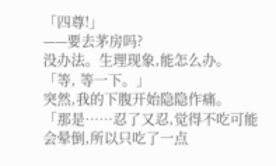「四尊!」
——要去茅房吗?
没办法。生理现象,能怎么办。
「等, 等一下。」
突然,我的下腹开始隐隐作痛。
「那是……忍了又忍,觉得不吃可能会晕倒,所以只吃了一点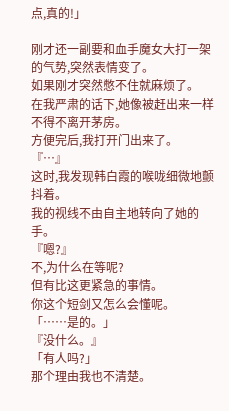点,真的!」

刚才还一副要和血手魔女大打一架的气势,突然表情变了。
如果刚才突然憋不住就麻烦了。
在我严肃的话下,她像被赶出来一样不得不离开茅房。
方便完后,我打开门出来了。
『…』
这时,我发现韩白霞的喉咙细微地颤抖着。
我的视线不由自主地转向了她的手。
『嗯?』
不,为什么在等呢?
但有比这更紧急的事情。
你这个短剑又怎么会懂呢。
「……是的。」
『没什么。』
「有人吗?」
那个理由我也不清楚。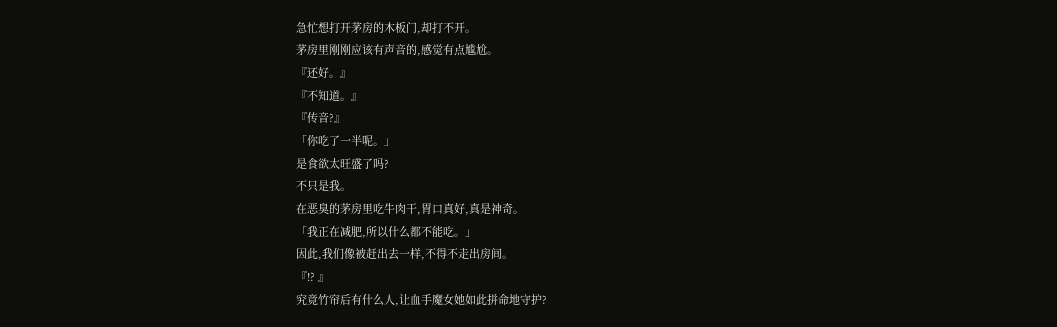急忙想打开茅房的木板门,却打不开。
茅房里刚刚应该有声音的,感觉有点尴尬。
『还好。』
『不知道。』
『传音?』
「你吃了一半呢。」
是食欲太旺盛了吗?
不只是我。
在恶臭的茅房里吃牛肉干,胃口真好,真是神奇。
「我正在减肥,所以什么都不能吃。」
因此,我们像被赶出去一样,不得不走出房间。
『!? 』
究竟竹帘后有什么人,让血手魔女她如此拼命地守护?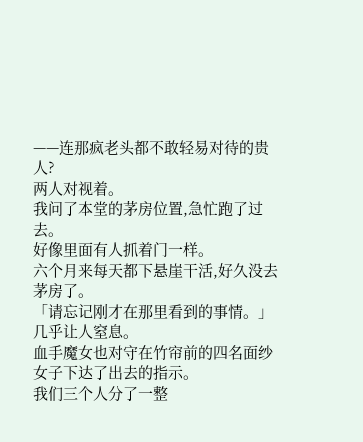——连那疯老头都不敢轻易对待的贵人?
两人对视着。
我问了本堂的茅房位置,急忙跑了过去。
好像里面有人抓着门一样。
六个月来每天都下悬崖干活,好久没去茅房了。
「请忘记刚才在那里看到的事情。」
几乎让人窒息。
血手魔女也对守在竹帘前的四名面纱女子下达了出去的指示。
我们三个人分了一整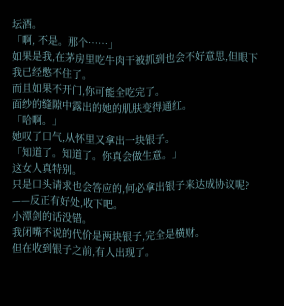坛酒。
「啊, 不是。那个……」
如果是我,在茅房里吃牛肉干被抓到也会不好意思,但眼下我已经憋不住了。
而且如果不开门,你可能全吃完了。
面纱的缝隙中露出的她的肌肤变得通红。
「哈啊。」
她叹了口气,从怀里又拿出一块银子。
「知道了。知道了。你真会做生意。」
这女人真特别。
只是口头请求也会答应的,何必拿出银子来达成协议呢?
——反正有好处,收下吧。
小潭剑的话没错。
我闭嘴不说的代价是两块银子,完全是横财。
但在收到银子之前,有人出现了。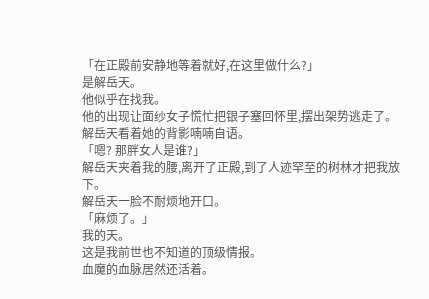「在正殿前安静地等着就好,在这里做什么?」
是解岳天。
他似乎在找我。
他的出现让面纱女子慌忙把银子塞回怀里,摆出架势逃走了。
解岳天看着她的背影喃喃自语。
「嗯? 那胖女人是谁?」
解岳天夹着我的腰,离开了正殿,到了人迹罕至的树林才把我放下。
解岳天一脸不耐烦地开口。
「麻烦了。」
我的天。
这是我前世也不知道的顶级情报。
血魔的血脉居然还活着。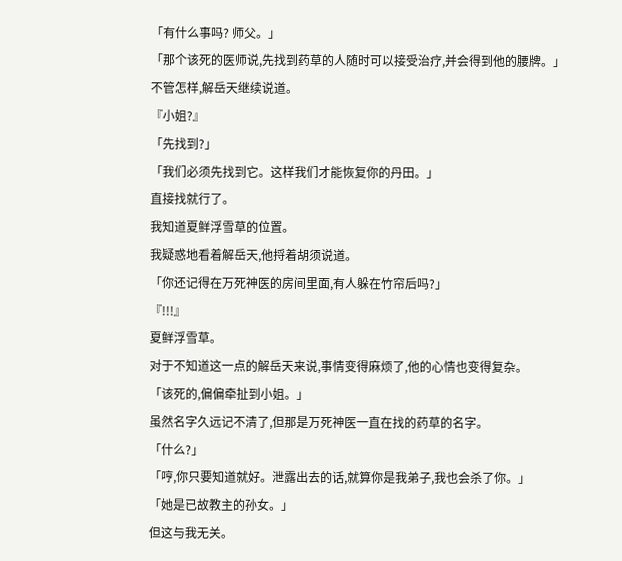「有什么事吗? 师父。」
「那个该死的医师说,先找到药草的人随时可以接受治疗,并会得到他的腰牌。」
不管怎样,解岳天继续说道。
『小姐?』
「先找到?」
「我们必须先找到它。这样我们才能恢复你的丹田。」
直接找就行了。
我知道夏鲜浮雪草的位置。
我疑惑地看着解岳天,他捋着胡须说道。
「你还记得在万死神医的房间里面,有人躲在竹帘后吗?」
『!!!』
夏鲜浮雪草。
对于不知道这一点的解岳天来说,事情变得麻烦了,他的心情也变得复杂。
「该死的,偏偏牵扯到小姐。」
虽然名字久远记不清了,但那是万死神医一直在找的药草的名字。
「什么?」
「哼,你只要知道就好。泄露出去的话,就算你是我弟子,我也会杀了你。」
「她是已故教主的孙女。」
但这与我无关。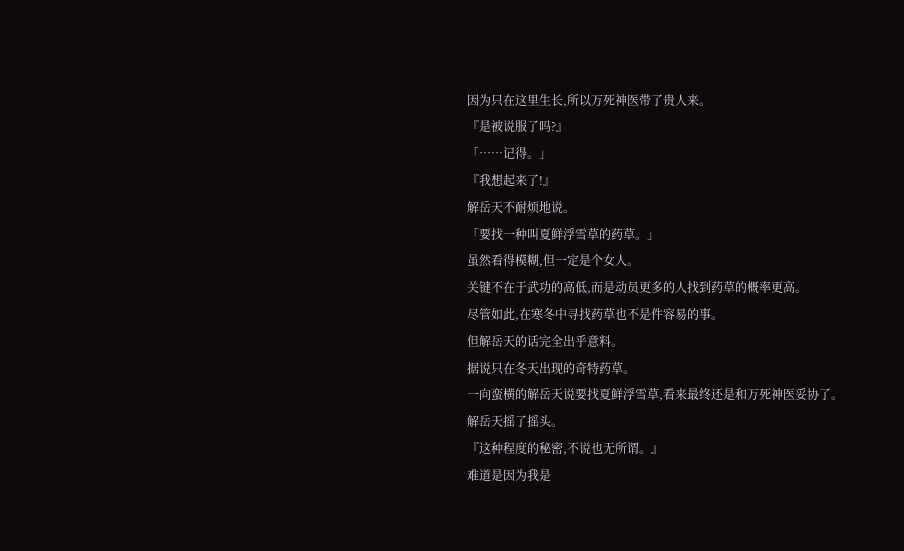因为只在这里生长,所以万死神医带了贵人来。
『是被说服了吗?』
「……记得。」
『我想起来了!』
解岳天不耐烦地说。
「要找一种叫夏鲜浮雪草的药草。」
虽然看得模糊,但一定是个女人。
关键不在于武功的高低,而是动员更多的人找到药草的概率更高。
尽管如此,在寒冬中寻找药草也不是件容易的事。
但解岳天的话完全出乎意料。
据说只在冬天出现的奇特药草。
一向蛮横的解岳天说要找夏鲜浮雪草,看来最终还是和万死神医妥协了。
解岳天摇了摇头。
『这种程度的秘密,不说也无所谓。』
难道是因为我是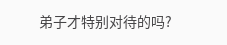弟子才特别对待的吗?